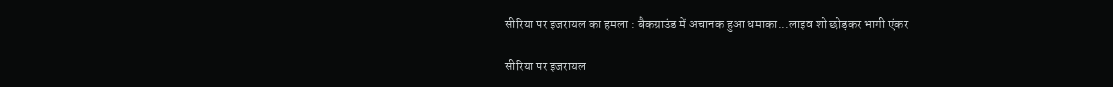सीरिया पर इजरायल का हमला : बैकग्राउंड में अचानक हुआ धमाका...लाइव शो छोड़कर भागी एंकर

सीरिया पर इजरायल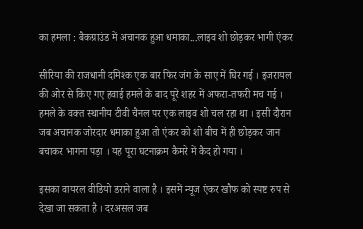का हमला : बैकग्राउंड में अचानक हुआ धमाका...लाइव शो छोड़कर भागी एंकर

सीरिया की राजधानी दमिश्क एक बार फिर जंग के साए में घिर गई । इजरायल की ओर से किए गए हवाई हमले के बाद पूरे शहर में अफरा-तफरी मच गई । हमले के वक्त स्थानीय टीवी चैनल पर एक लाइव शो चल रहा था । इसी दौरान जब अचानक जोरदार धमाका हुआ तो एंकर को शो बीच में ही छोड़कर जान बचाकर भागना पड़ा । यह पूरा घटनाक्रम कैमरे में कैद हो गया ।

इसका वायरल वीडियो डराने वाला है । इसमें न्यूज एंकर खौफ को स्पष्ट रुप से देखा जा सकता है । दरअसल जब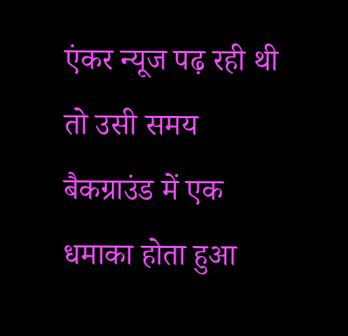एंकर न्‍यूज पढ़ रही थी तो उसी समय बैकग्राउंड में एक धमाका होता हुआ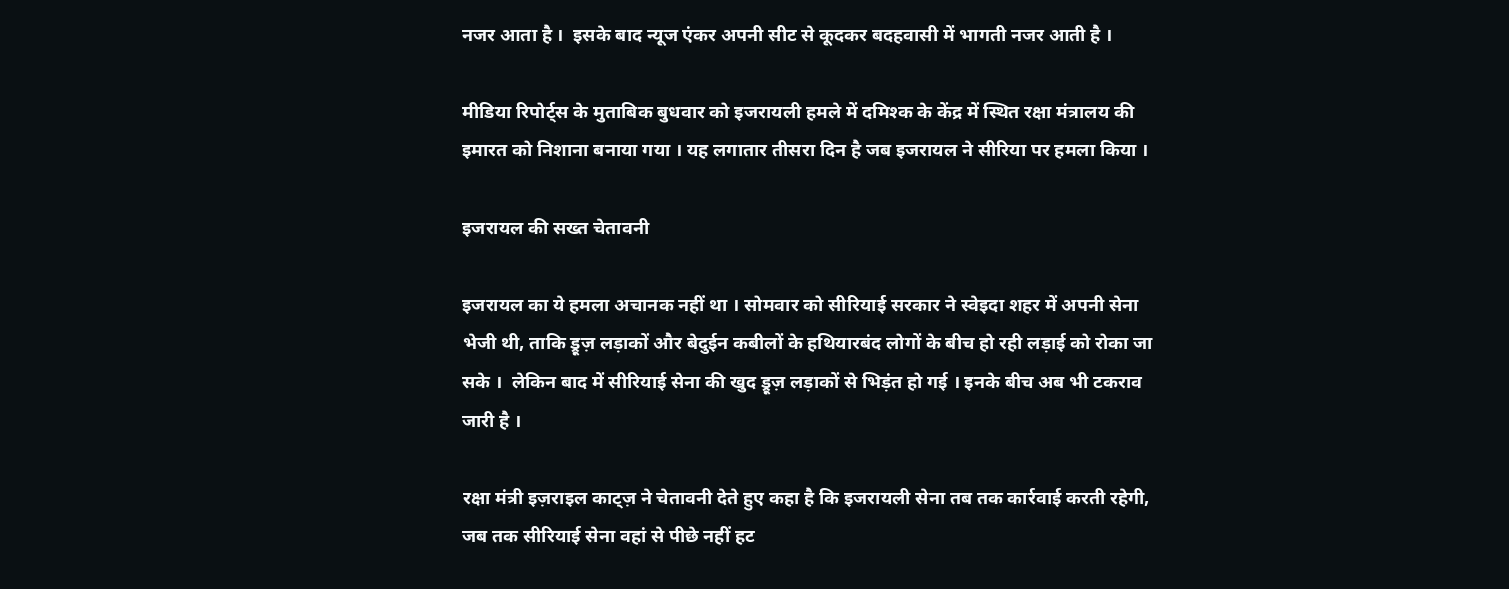नजर आता है ।  इसके बाद न्‍यूज एंकर अपनी सीट से कूदकर बदहवासी में भागती नजर आती है ।

मीडिया रिपोर्ट्स के मुताबिक बुधवार को इजरायली हमले में दमिश्क के केंद्र में स्थित रक्षा मंत्रालय की इमारत को निशाना बनाया गया । यह लगातार तीसरा दिन है जब इजरायल ने सीरिया पर हमला किया ।

इजरायल की सख्त चेतावनी

इजरायल का ये हमला अचानक नहीं था । सोमवार को सीरियाई सरकार ने स्वेइदा शहर में अपनी सेना भेजी थी, ताकि ड्रूज़ लड़ाकों और बेदुईन कबीलों के हथियारबंद लोगों के बीच हो रही लड़ाई को रोका जा सके ।  लेकिन बाद में सीरियाई सेना की खुद ड्रूज़ लड़ाकों से भिड़ंत हो गई । इनके बीच अब भी टकराव जारी है ।

रक्षा मंत्री इज़राइल काट्ज़ ने चेतावनी देते हुए कहा है कि इजरायली सेना तब तक कार्रवाई करती रहेगी, जब तक सीरियाई सेना वहां से पीछे नहीं हट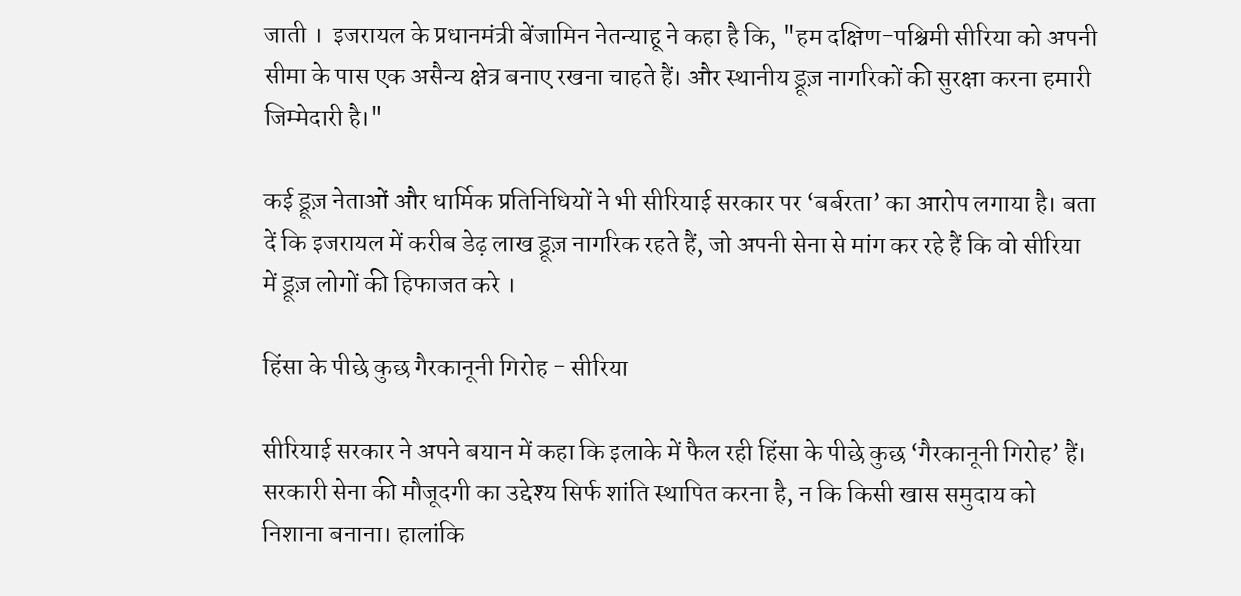जाती ।  इजरायल के प्रधानमंत्री बेंजामिन नेतन्याहू ने कहा है कि, "हम दक्षिण-पश्चिमी सीरिया को अपनी सीमा के पास एक असैन्य क्षेत्र बनाए रखना चाहते हैं। और स्थानीय ड्रूज़ नागरिकों की सुरक्षा करना हमारी जिम्मेदारी है।"

कई ड्रूज़ नेताओं और धार्मिक प्रतिनिधियों ने भी सीरियाई सरकार पर ‘बर्बरता’ का आरोप लगाया है। बता दें कि इजरायल में करीब डेढ़ लाख ड्रूज़ नागरिक रहते हैं, जो अपनी सेना से मांग कर रहे हैं कि वो सीरिया में ड्रूज़ लोगों की हिफाजत करे ।

हिंसा के पीछे कुछ गैरकानूनी गिरोह - सीरिया

सीरियाई सरकार ने अपने बयान में कहा कि इलाके में फैल रही हिंसा के पीछे कुछ ‘गैरकानूनी गिरोह’ हैं। सरकारी सेना की मौजूदगी का उद्देश्य सिर्फ शांति स्थापित करना है, न कि किसी खास समुदाय को निशाना बनाना। हालांकि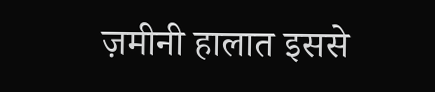ज़मीनी हालात इससे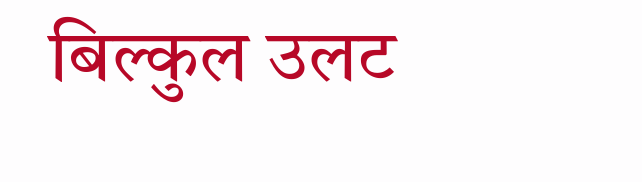बिल्कुल उलट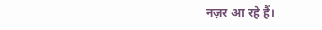नज़र आ रहे हैं।